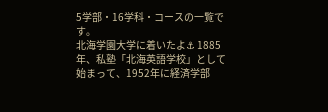5学部・16学科・コースの一覧です。
北海学園大学に着いたよ⚓ 1885年、私塾「北海英語学校」として始まって、1952年に経済学部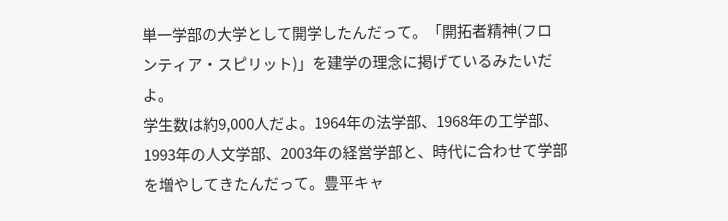単一学部の大学として開学したんだって。「開拓者精神(フロンティア・スピリット)」を建学の理念に掲げているみたいだよ。
学生数は約9,000人だよ。1964年の法学部、1968年の工学部、1993年の人文学部、2003年の経営学部と、時代に合わせて学部を増やしてきたんだって。豊平キャ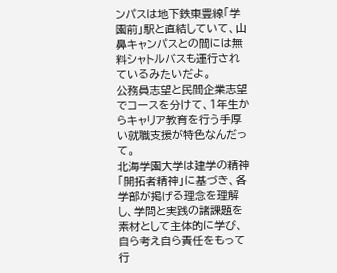ンパスは地下鉄東豊線「学園前」駅と直結していて、山鼻キャンパスとの間には無料シャトルバスも運行されているみたいだよ。
公務員志望と民間企業志望でコースを分けて、1年生からキャリア教育を行う手厚い就職支援が特色なんだって。
北海学園大学は建学の精神「開拓者精神」に基づき、各学部が掲げる理念を理解し、学問と実践の諸課題を素材として主体的に学び、自ら考え自ら責任をもって行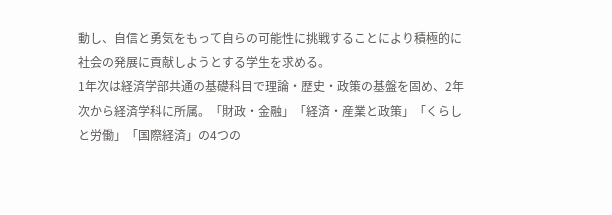動し、自信と勇気をもって自らの可能性に挑戦することにより積極的に社会の発展に貢献しようとする学生を求める。
1年次は経済学部共通の基礎科目で理論・歴史・政策の基盤を固め、2年次から経済学科に所属。「財政・金融」「経済・産業と政策」「くらしと労働」「国際経済」の4つの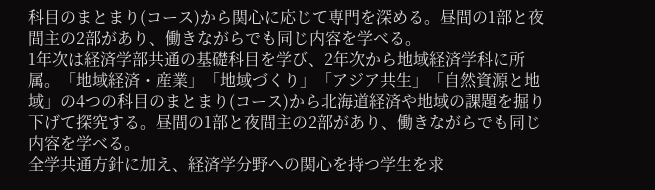科目のまとまり(コース)から関心に応じて専門を深める。昼間の1部と夜間主の2部があり、働きながらでも同じ内容を学べる。
1年次は経済学部共通の基礎科目を学び、2年次から地域経済学科に所属。「地域経済・産業」「地域づくり」「アジア共生」「自然資源と地域」の4つの科目のまとまり(コース)から北海道経済や地域の課題を掘り下げて探究する。昼間の1部と夜間主の2部があり、働きながらでも同じ内容を学べる。
全学共通方針に加え、経済学分野への関心を持つ学生を求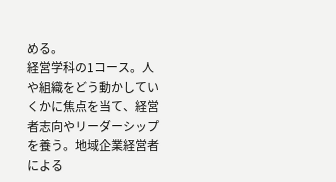める。
経営学科の1コース。人や組織をどう動かしていくかに焦点を当て、経営者志向やリーダーシップを養う。地域企業経営者による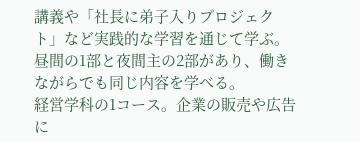講義や「社長に弟子入りプロジェクト」など実践的な学習を通じて学ぶ。昼間の1部と夜間主の2部があり、働きながらでも同じ内容を学べる。
経営学科の1コース。企業の販売や広告に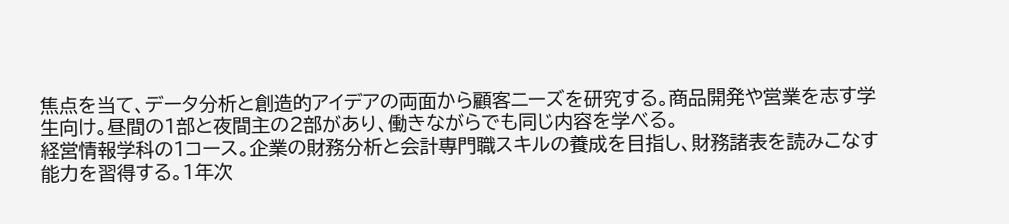焦点を当て、データ分析と創造的アイデアの両面から顧客ニーズを研究する。商品開発や営業を志す学生向け。昼間の1部と夜間主の2部があり、働きながらでも同じ内容を学べる。
経営情報学科の1コース。企業の財務分析と会計専門職スキルの養成を目指し、財務諸表を読みこなす能力を習得する。1年次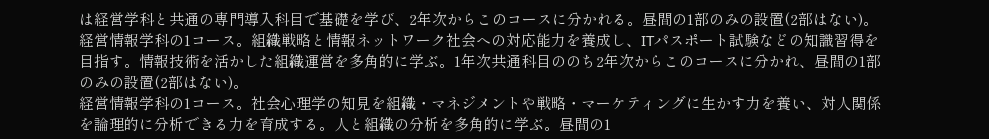は経営学科と共通の専門導入科目で基礎を学び、2年次からこのコースに分かれる。昼間の1部のみの設置(2部はない)。
経営情報学科の1コース。組織戦略と情報ネットワーク社会への対応能力を養成し、ITパスポート試験などの知識習得を目指す。情報技術を活かした組織運営を多角的に学ぶ。1年次共通科目ののち2年次からこのコースに分かれ、昼間の1部のみの設置(2部はない)。
経営情報学科の1コース。社会心理学の知見を組織・マネジメントや戦略・マーケティングに生かす力を養い、対人関係を論理的に分析できる力を育成する。人と組織の分析を多角的に学ぶ。昼間の1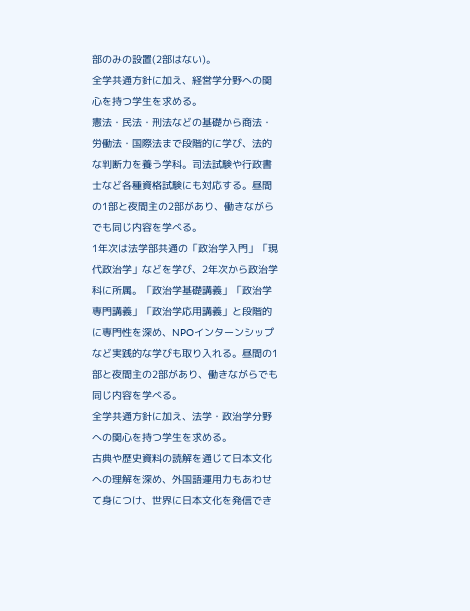部のみの設置(2部はない)。
全学共通方針に加え、経営学分野への関心を持つ学生を求める。
憲法・民法・刑法などの基礎から商法・労働法・国際法まで段階的に学び、法的な判断力を養う学科。司法試験や行政書士など各種資格試験にも対応する。昼間の1部と夜間主の2部があり、働きながらでも同じ内容を学べる。
1年次は法学部共通の「政治学入門」「現代政治学」などを学び、2年次から政治学科に所属。「政治学基礎講義」「政治学専門講義」「政治学応用講義」と段階的に専門性を深め、NPOインターンシップなど実践的な学びも取り入れる。昼間の1部と夜間主の2部があり、働きながらでも同じ内容を学べる。
全学共通方針に加え、法学・政治学分野への関心を持つ学生を求める。
古典や歴史資料の読解を通じて日本文化への理解を深め、外国語運用力もあわせて身につけ、世界に日本文化を発信でき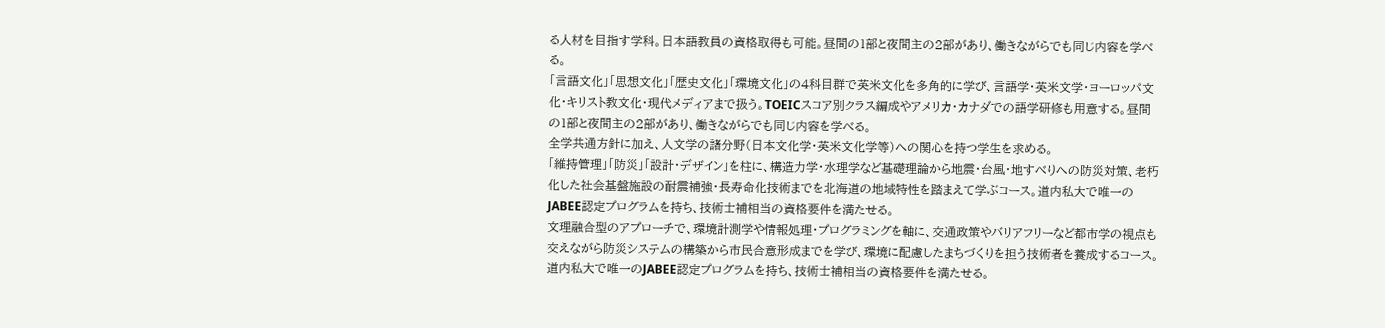る人材を目指す学科。日本語教員の資格取得も可能。昼間の1部と夜間主の2部があり、働きながらでも同じ内容を学べる。
「言語文化」「思想文化」「歴史文化」「環境文化」の4科目群で英米文化を多角的に学び、言語学・英米文学・ヨーロッパ文化・キリスト教文化・現代メディアまで扱う。TOEICスコア別クラス編成やアメリカ・カナダでの語学研修も用意する。昼間の1部と夜間主の2部があり、働きながらでも同じ内容を学べる。
全学共通方針に加え、人文学の諸分野(日本文化学・英米文化学等)への関心を持つ学生を求める。
「維持管理」「防災」「設計・デザイン」を柱に、構造力学・水理学など基礎理論から地震・台風・地すべりへの防災対策、老朽化した社会基盤施設の耐震補強・長寿命化技術までを北海道の地域特性を踏まえて学ぶコース。道内私大で唯一のJABEE認定プログラムを持ち、技術士補相当の資格要件を満たせる。
文理融合型のアプローチで、環境計測学や情報処理・プログラミングを軸に、交通政策やバリアフリーなど都市学の視点も交えながら防災システムの構築から市民合意形成までを学び、環境に配慮したまちづくりを担う技術者を養成するコース。道内私大で唯一のJABEE認定プログラムを持ち、技術士補相当の資格要件を満たせる。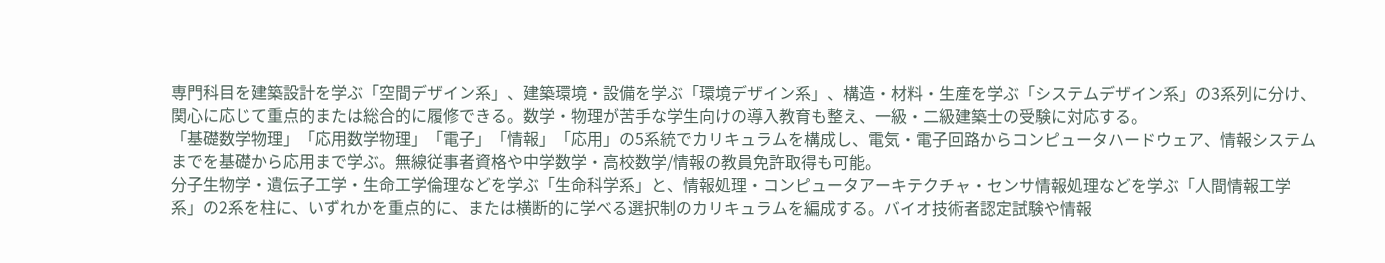専門科目を建築設計を学ぶ「空間デザイン系」、建築環境・設備を学ぶ「環境デザイン系」、構造・材料・生産を学ぶ「システムデザイン系」の3系列に分け、関心に応じて重点的または総合的に履修できる。数学・物理が苦手な学生向けの導入教育も整え、一級・二級建築士の受験に対応する。
「基礎数学物理」「応用数学物理」「電子」「情報」「応用」の5系統でカリキュラムを構成し、電気・電子回路からコンピュータハードウェア、情報システムまでを基礎から応用まで学ぶ。無線従事者資格や中学数学・高校数学/情報の教員免許取得も可能。
分子生物学・遺伝子工学・生命工学倫理などを学ぶ「生命科学系」と、情報処理・コンピュータアーキテクチャ・センサ情報処理などを学ぶ「人間情報工学系」の2系を柱に、いずれかを重点的に、または横断的に学べる選択制のカリキュラムを編成する。バイオ技術者認定試験や情報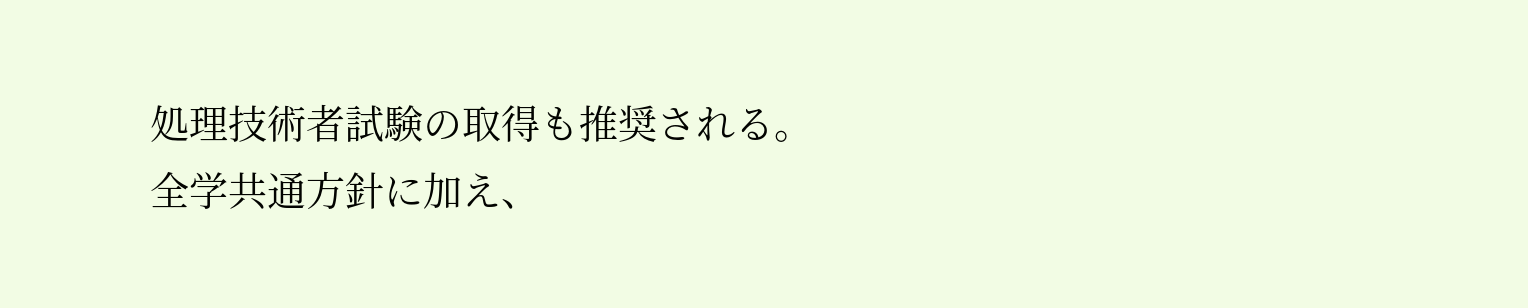処理技術者試験の取得も推奨される。
全学共通方針に加え、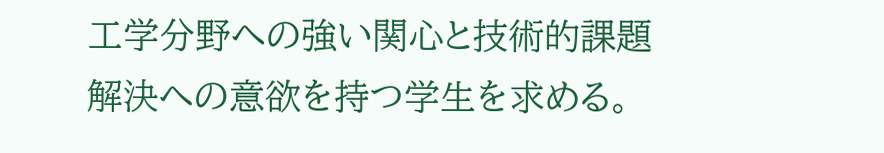工学分野への強い関心と技術的課題解決への意欲を持つ学生を求める。